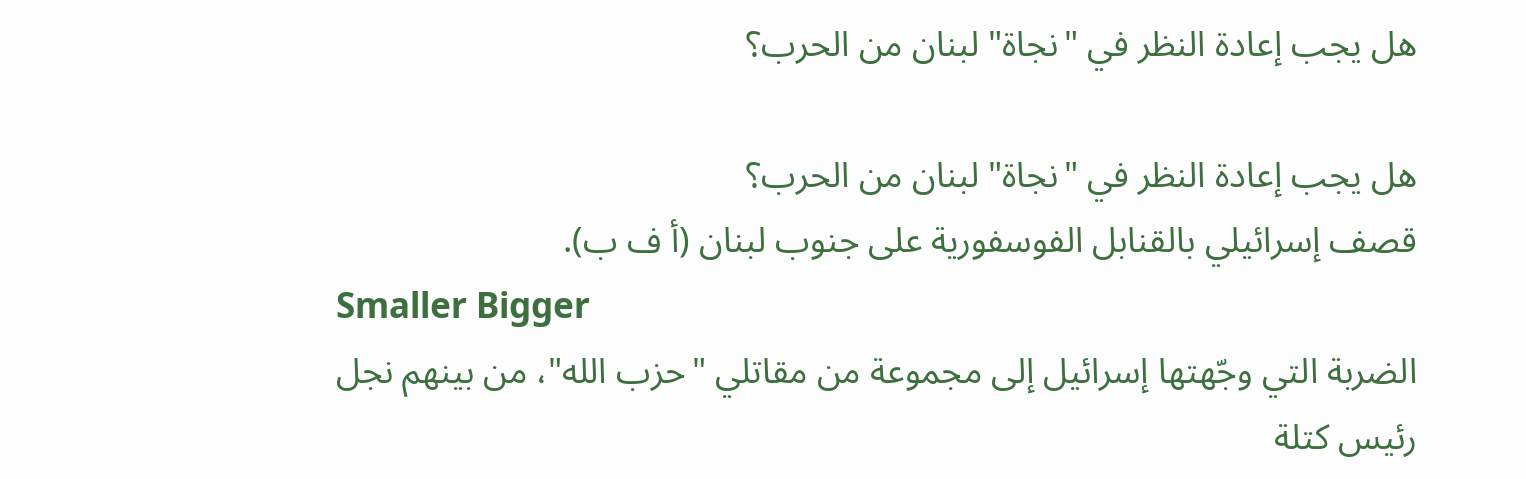هل يجب إعادة النظر في "نجاة" لبنان من الحرب؟

هل يجب إعادة النظر في "نجاة" لبنان من الحرب؟
قصف إسرائيلي بالقنابل الفوسفورية على جنوب لبنان (أ ف ب).
Smaller Bigger
الضربة التي وجّهتها إسرائيل إلى مجموعة من مقاتلي "حزب الله"، من بينهم نجل رئيس كتلة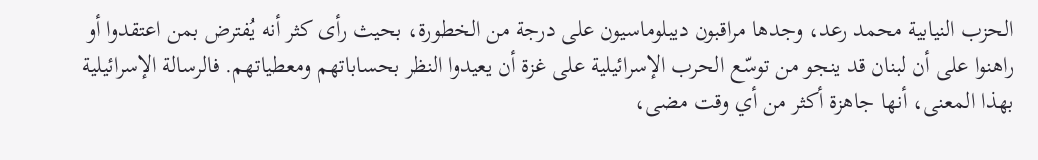الحزب النيابية محمد رعد، وجدها مراقبون ديبلوماسيون على درجة من الخطورة، بحيث رأى كثر أنه يُفترض بمن اعتقدوا أو راهنوا على أن لبنان قد ينجو من توسّع الحرب الإسرائيلية على غزة أن يعيدوا النظر بحساباتهم ومعطياتهم. فالرسالة الإسرائيلية بهذا المعنى، أنها جاهزة أكثر من أي وقت مضى،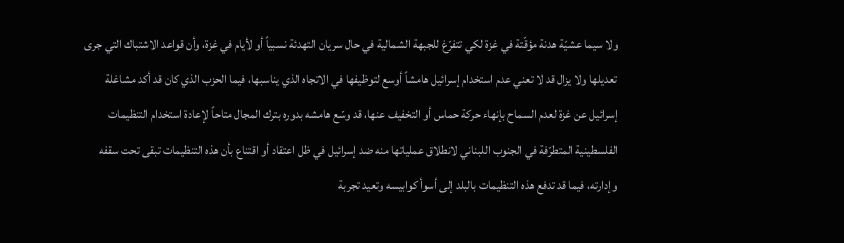ولا سيما عشيّة هدنة مؤقّتة في غزة لكي تتفرّغ للجبهة الشمالية في حال سريان التهدئة نسبياً أو لأيام في غزة، وأن قواعد الاشتباك التي جرى تعديلها ولا يزال قد لا تعني عدم استخدام إسرائيل هامشاً أوسع لتوظيفها في الاتجاه الذي يناسبها، فيما الحزب الذي كان قد أكد مشاغلة إسرائيل عن غزة لعدم السماح بإنهاء حركة حماس أو التخفيف عنها، قد وسّع هامشه بدوره بترك المجال متاحاً لإعادة استخدام التنظيمات الفلسطينية المتطرّفة في الجنوب اللبناني لانطلاق عملياتها منه ضد إسرائيل في ظل اعتقاد أو اقتناع بأن هذه التنظيمات تبقى تحت سقفه وإدارته، فيما قد تدفع هذه التنظيمات بالبلد إلى أسوأ كوابيسه وتعيد تجربة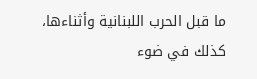ما قبل الحرب اللبنانية وأثناءها، كذلك في ضوء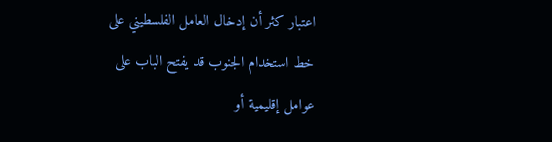اعتبار كثر أن إدخال العامل الفلسطيني على خط استخدام الجنوب قد يفتح الباب على عوامل إقليمية أو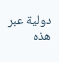دولية عبر هذه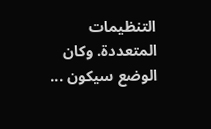التنظيمات المتعددة. وكان الوضع سيكون ...